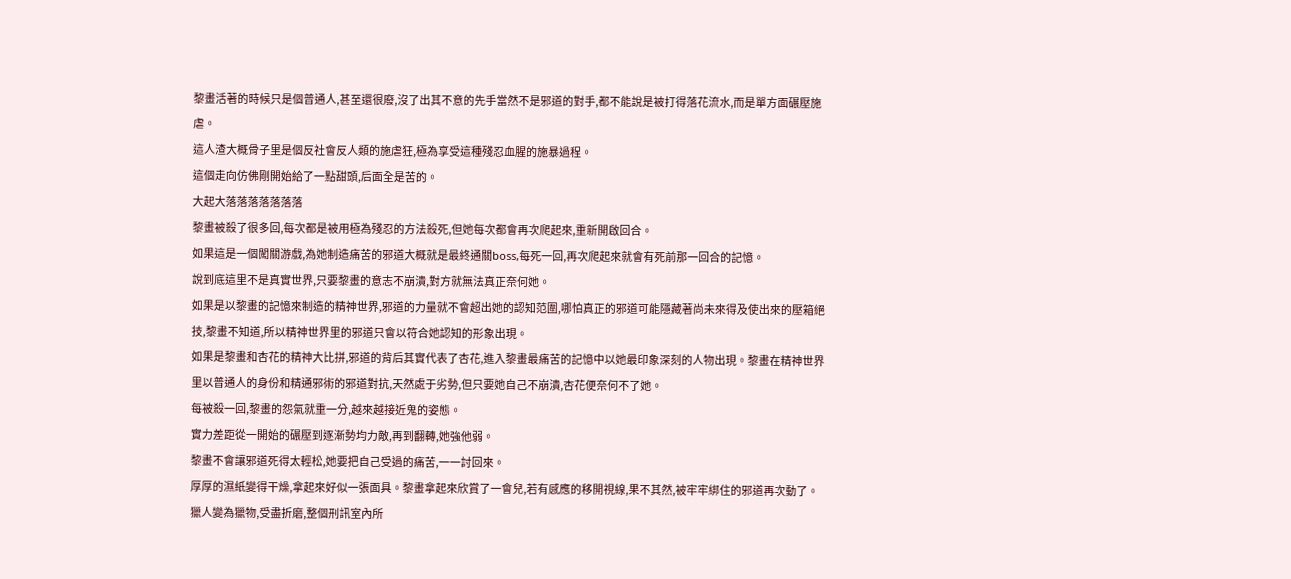黎畫活著的時候只是個普通人,甚至還很廢,沒了出其不意的先手當然不是邪道的對手,都不能說是被打得落花流水,而是單方面碾壓施虐。
這人渣大概骨子里是個反社會反人類的施虐狂,極為享受這種殘忍血腥的施暴過程。
這個走向仿佛剛開始給了一點甜頭,后面全是苦的。
大起大落落落落落落落
黎畫被殺了很多回,每次都是被用極為殘忍的方法殺死,但她每次都會再次爬起來,重新開啟回合。
如果這是一個闖關游戲,為她制造痛苦的邪道大概就是最終通關boss,每死一回,再次爬起來就會有死前那一回合的記憶。
說到底這里不是真實世界,只要黎畫的意志不崩潰,對方就無法真正奈何她。
如果是以黎畫的記憶來制造的精神世界,邪道的力量就不會超出她的認知范圍,哪怕真正的邪道可能隱藏著尚未來得及使出來的壓箱絕技,黎畫不知道,所以精神世界里的邪道只會以符合她認知的形象出現。
如果是黎畫和杏花的精神大比拼,邪道的背后其實代表了杏花,進入黎畫最痛苦的記憶中以她最印象深刻的人物出現。黎畫在精神世界里以普通人的身份和精通邪術的邪道對抗,天然處于劣勢,但只要她自己不崩潰,杏花便奈何不了她。
每被殺一回,黎畫的怨氣就重一分,越來越接近鬼的姿態。
實力差距從一開始的碾壓到逐漸勢均力敵,再到翻轉,她強他弱。
黎畫不會讓邪道死得太輕松,她要把自己受過的痛苦,一一討回來。
厚厚的濕紙變得干燥,拿起來好似一張面具。黎畫拿起來欣賞了一會兒,若有感應的移開視線,果不其然,被牢牢綁住的邪道再次動了。
獵人變為獵物,受盡折磨,整個刑訊室內所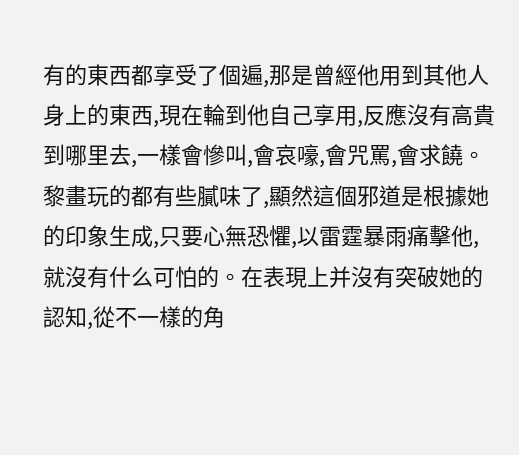有的東西都享受了個遍,那是曾經他用到其他人身上的東西,現在輪到他自己享用,反應沒有高貴到哪里去,一樣會慘叫,會哀嚎,會咒罵,會求饒。
黎畫玩的都有些膩味了,顯然這個邪道是根據她的印象生成,只要心無恐懼,以雷霆暴雨痛擊他,就沒有什么可怕的。在表現上并沒有突破她的認知,從不一樣的角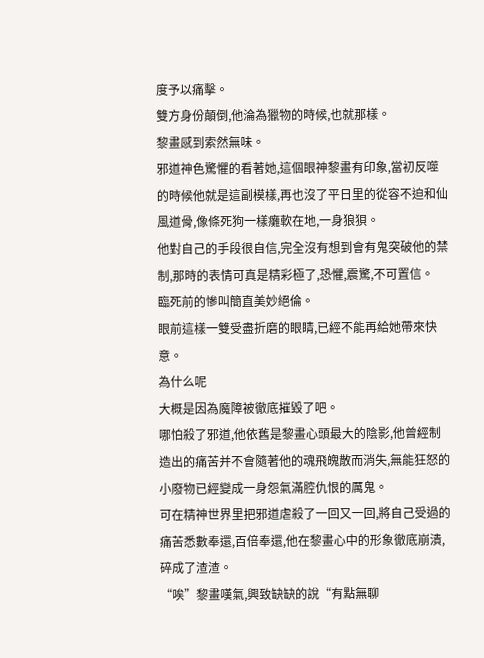度予以痛擊。
雙方身份顛倒,他淪為獵物的時候,也就那樣。
黎畫感到索然無味。
邪道神色驚懼的看著她,這個眼神黎畫有印象,當初反噬的時候他就是這副模樣,再也沒了平日里的從容不迫和仙風道骨,像條死狗一樣癱軟在地,一身狼狽。
他對自己的手段很自信,完全沒有想到會有鬼突破他的禁制,那時的表情可真是精彩極了,恐懼,震驚,不可置信。
臨死前的慘叫簡直美妙絕倫。
眼前這樣一雙受盡折磨的眼睛,已經不能再給她帶來快意。
為什么呢
大概是因為魔障被徹底摧毀了吧。
哪怕殺了邪道,他依舊是黎畫心頭最大的陰影,他曾經制造出的痛苦并不會隨著他的魂飛魄散而消失,無能狂怒的小廢物已經變成一身怨氣滿腔仇恨的厲鬼。
可在精神世界里把邪道虐殺了一回又一回,將自己受過的痛苦悉數奉還,百倍奉還,他在黎畫心中的形象徹底崩潰,碎成了渣渣。
“唉”黎畫嘆氣,興致缺缺的說“有點無聊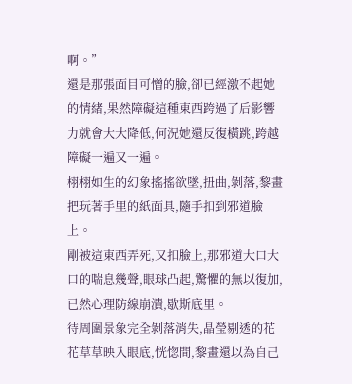啊。”
還是那張面目可憎的臉,卻已經激不起她的情緒,果然障礙這種東西跨過了后影響力就會大大降低,何況她還反復橫跳,跨越障礙一遍又一遍。
栩栩如生的幻象搖搖欲墜,扭曲,剝落,黎畫把玩著手里的紙面具,隨手扣到邪道臉上。
剛被這東西弄死,又扣臉上,那邪道大口大口的喘息幾聲,眼球凸起,驚懼的無以復加,已然心理防線崩潰,歇斯底里。
待周圍景象完全剝落消失,晶瑩剔透的花花草草映入眼底,恍惚間,黎畫還以為自己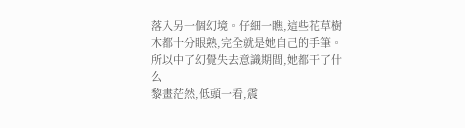落入另一個幻境。仔細一瞧,這些花草樹木都十分眼熟,完全就是她自己的手筆。
所以中了幻覺失去意識期間,她都干了什么
黎畫茫然,低頭一看,震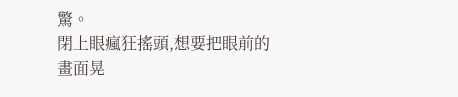驚。
閉上眼瘋狂搖頭,想要把眼前的畫面晃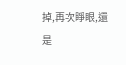掉,再次睜眼,還是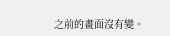之前的畫面沒有變。